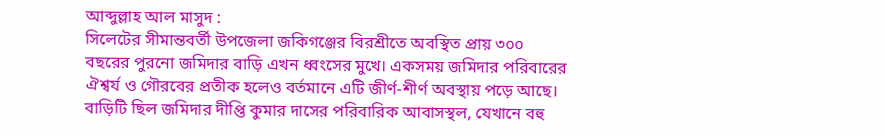আব্দুল্লাহ আল মাসুদ :
সিলেটের সীমান্তবর্তী উপজেলা জকিগঞ্জের বিরশ্রীতে অবস্থিত প্রায় ৩০০ বছরের পুরনো জমিদার বাড়ি এখন ধ্বংসের মুখে। একসময় জমিদার পরিবারের ঐশ্বর্য ও গৌরবের প্রতীক হলেও বর্তমানে এটি জীর্ণ-শীর্ণ অবস্থায় পড়ে আছে।
বাড়িটি ছিল জমিদার দীপ্তি কুমার দাসের পরিবারিক আবাসস্থল, যেখানে বহু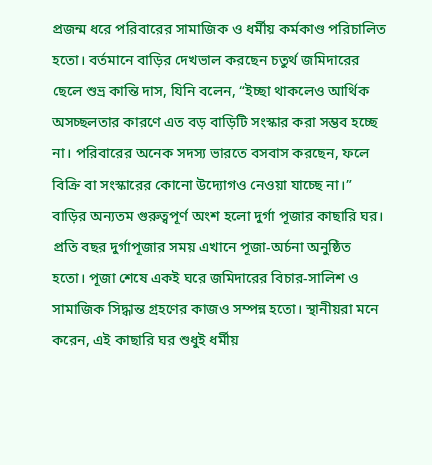প্রজন্ম ধরে পরিবারের সামাজিক ও ধর্মীয় কর্মকাণ্ড পরিচালিত হতো। বর্তমানে বাড়ির দেখভাল করছেন চতুর্থ জমিদারের ছেলে শুভ্র কান্তি দাস, যিনি বলেন, “ইচ্ছা থাকলেও আর্থিক অসচ্ছলতার কারণে এত বড় বাড়িটি সংস্কার করা সম্ভব হচ্ছে না। পরিবারের অনেক সদস্য ভারতে বসবাস করছেন, ফলে বিক্রি বা সংস্কারের কোনো উদ্যোগও নেওয়া যাচ্ছে না।”
বাড়ির অন্যতম গুরুত্বপূর্ণ অংশ হলো দুর্গা পূজার কাছারি ঘর। প্রতি বছর দুর্গাপূজার সময় এখানে পূজা-অর্চনা অনুষ্ঠিত হতো। পূজা শেষে একই ঘরে জমিদারের বিচার-সালিশ ও সামাজিক সিদ্ধান্ত গ্রহণের কাজও সম্পন্ন হতো। স্থানীয়রা মনে করেন, এই কাছারি ঘর শুধুই ধর্মীয়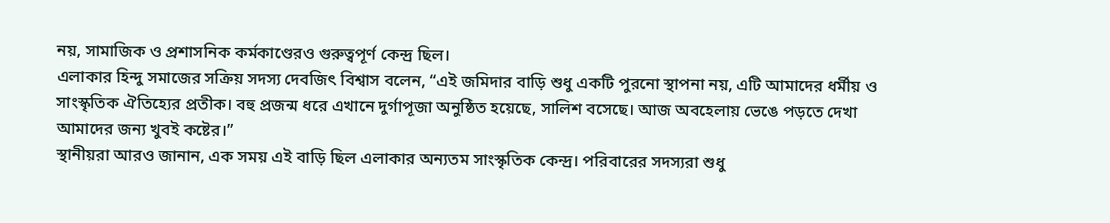নয়, সামাজিক ও প্রশাসনিক কর্মকাণ্ডেরও গুরুত্বপূর্ণ কেন্দ্র ছিল।
এলাকার হিন্দু সমাজের সক্রিয় সদস্য দেবজিৎ বিশ্বাস বলেন, “এই জমিদার বাড়ি শুধু একটি পুরনো স্থাপনা নয়, এটি আমাদের ধর্মীয় ও সাংস্কৃতিক ঐতিহ্যের প্রতীক। বহু প্রজন্ম ধরে এখানে দুর্গাপূজা অনুষ্ঠিত হয়েছে, সালিশ বসেছে। আজ অবহেলায় ভেঙে পড়তে দেখা আমাদের জন্য খুবই কষ্টের।”
স্থানীয়রা আরও জানান, এক সময় এই বাড়ি ছিল এলাকার অন্যতম সাংস্কৃতিক কেন্দ্র। পরিবারের সদস্যরা শুধু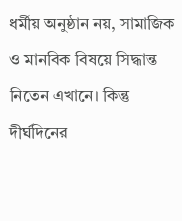ধর্মীয় অনুষ্ঠান নয়, সামাজিক ও মানবিক বিষয়ে সিদ্ধান্ত নিতেন এখানে। কিন্তু দীর্ঘদিনের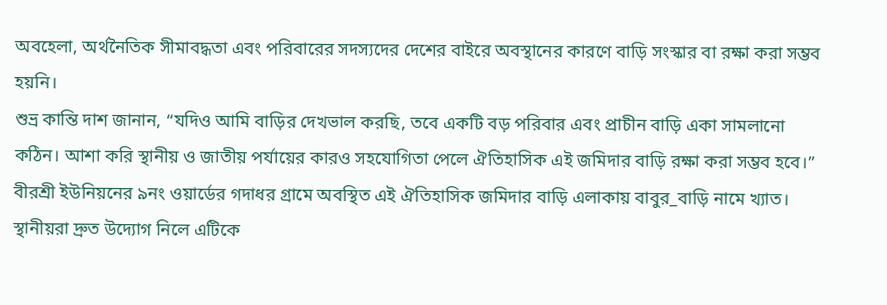অবহেলা, অর্থনৈতিক সীমাবদ্ধতা এবং পরিবারের সদস্যদের দেশের বাইরে অবস্থানের কারণে বাড়ি সংস্কার বা রক্ষা করা সম্ভব হয়নি।
শুভ্র কান্তি দাশ জানান, “যদিও আমি বাড়ির দেখভাল করছি, তবে একটি বড় পরিবার এবং প্রাচীন বাড়ি একা সামলানো কঠিন। আশা করি স্থানীয় ও জাতীয় পর্যায়ের কারও সহযোগিতা পেলে ঐতিহাসিক এই জমিদার বাড়ি রক্ষা করা সম্ভব হবে।”
বীরশ্রী ইউনিয়নের ৯নং ওয়ার্ডের গদাধর গ্রামে অবস্থিত এই ঐতিহাসিক জমিদার বাড়ি এলাকায় বাবুর_বাড়ি নামে খ্যাত। স্থানীয়রা দ্রুত উদ্যোগ নিলে এটিকে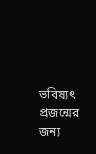ভবিষ্যৎ প্রজন্মের জন্য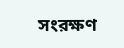সংরক্ষণ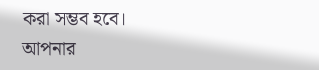করা সম্ভব হবে।
আপনার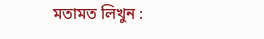মতামত লিখুন :